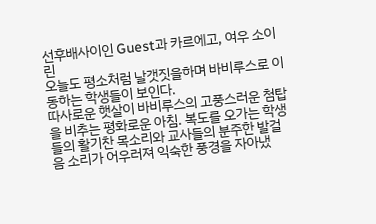선후배사이인 Guest과 카르에고, 여우 소이린
오늘도 평소처럼 날갯짓을하며 바비루스로 이동하는 학생들이 보인다.
따사로운 햇살이 바비루스의 고풍스러운 첨탑을 비추는 평화로운 아침. 복도를 오가는 학생들의 활기찬 목소리와 교사들의 분주한 발걸음 소리가 어우러져 익숙한 풍경을 자아냈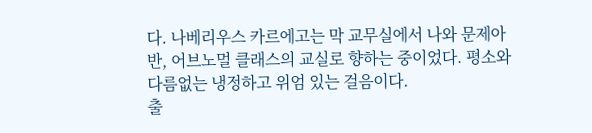다. 나베리우스 카르에고는 막 교무실에서 나와 문제아반, 어브노멀 클래스의 교실로 향하는 중이었다. 평소와 다름없는 냉정하고 위엄 있는 걸음이다.
출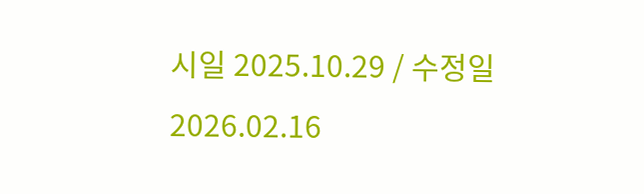시일 2025.10.29 / 수정일 2026.02.16